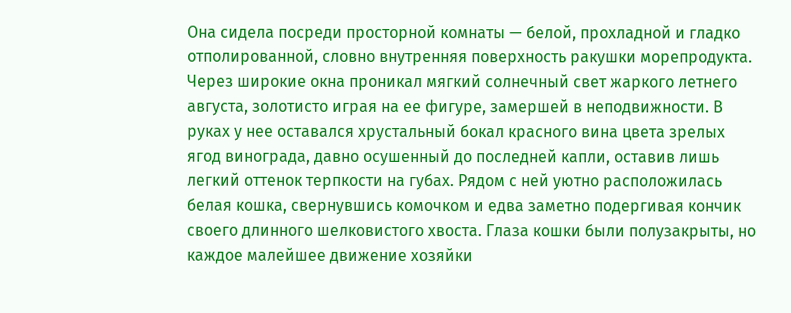Она сидела посреди просторной комнаты — белой, прохладной и гладко отполированной, словно внутренняя поверхность ракушки морепродукта. Через широкие окна проникал мягкий солнечный свет жаркого летнего августа, золотисто играя на ее фигуре, замершей в неподвижности. В руках у нее оставался хрустальный бокал красного вина цвета зрелых ягод винограда, давно осушенный до последней капли, оставив лишь легкий оттенок терпкости на губах. Рядом с ней уютно расположилась белая кошка, свернувшись комочком и едва заметно подергивая кончик своего длинного шелковистого хвоста. Глаза кошки были полузакрыты, но каждое малейшее движение хозяйки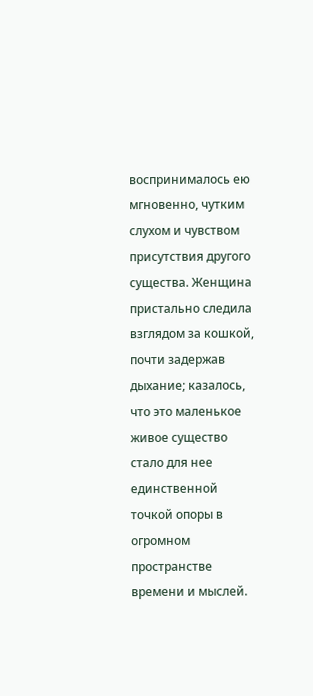воспринималось ею мгновенно, чутким слухом и чувством присутствия другого существа. Женщина пристально следила взглядом за кошкой, почти задержав дыхание; казалось, что это маленькое живое существо стало для нее единственной точкой опоры в огромном пространстве времени и мыслей.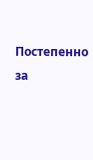Постепенно за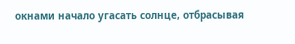окнами начало угасать солнце, отбрасывая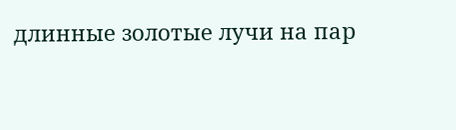длинные золотые лучи на пар